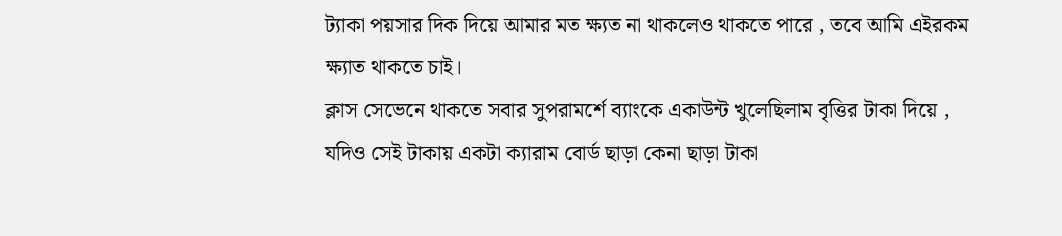ট্যাকা পয়সার দিক দিয়ে আমার মত ক্ষ্যত না থাকলেও থাকতে পারে , তবে আমি এইরকম ক্ষ্যাত থাকতে চাই।
ক্লাস সেভেনে থাকতে সবার সুপরামর্শে ব্যাংকে একাউন্ট খুলেছিলাম বৃত্তির টাকা দিয়ে , যদিও সেই টাকায় একটা ক্যারাম বোর্ড ছাড়া কেনা ছাড়া টাকা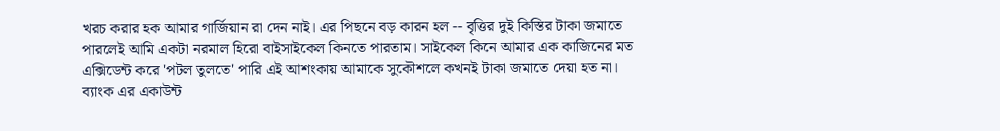খরচ করার হক আমার গার্জিয়ান রা দেন নাই। এর পিছনে বড় কারন হল -- বৃত্তির দুই কিস্তির টাকা জমাতে পারলেই আমি একটা নরমাল হিরো বাইসাইকেল কিনতে পারতাম। সাইকেল কিনে আমার এক কাজিনের মত এক্সিডেন্ট করে 'পটল তুলতে' পারি এই আশংকায় আমাকে সুকৌশলে কখনই টাকা জমাতে দেয়া হত না। ব্যাংক এর একাউন্ট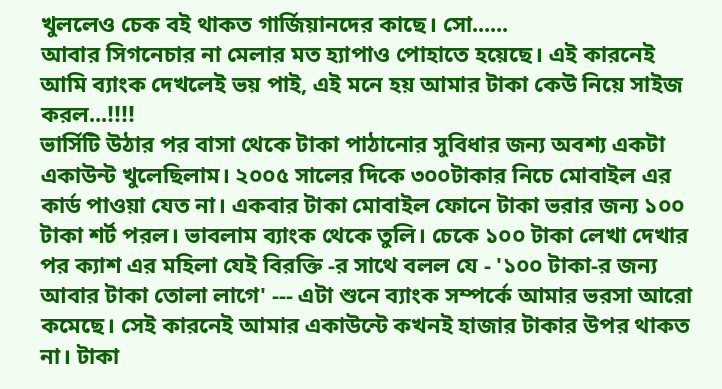খুললেও চেক বই থাকত গার্জিয়ানদের কাছে। সো......
আবার সিগনেচার না মেলার মত হ্যাপাও পোহাতে হয়েছে। এই কারনেই আমি ব্যাংক দেখলেই ভয় পাই, এই মনে হয় আমার টাকা কেউ নিয়ে সাইজ করল...!!!!
ভার্সিটি উঠার পর বাসা থেকে টাকা পাঠানোর সুবিধার জন্য অবশ্য একটা একাউন্ট খুলেছিলাম। ২০০৫ সালের দিকে ৩০০টাকার নিচে মোবাইল এর কার্ড পাওয়া যেত না। একবার টাকা মোবাইল ফোনে টাকা ভরার জন্য ১০০ টাকা শর্ট পরল। ভাবলাম ব্যাংক থেকে তুলি। চেকে ১০০ টাকা লেখা দেখার পর ক্যাশ এর মহিলা যেই বিরক্তি -র সাথে বলল যে - '১০০ টাকা-র জন্য আবার টাকা তোলা লাগে' --- এটা শুনে ব্যাংক সম্পর্কে আমার ভরসা আরো কমেছে। সেই কারনেই আমার একাউন্টে কখনই হাজার টাকার উপর থাকত না। টাকা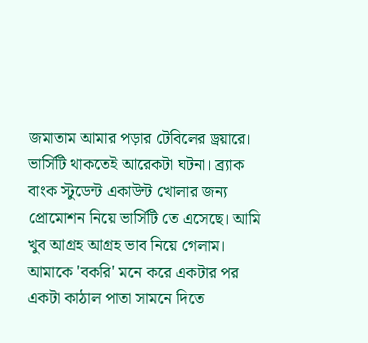জমাতাম আমার পড়ার টেবিলের ড্রয়ারে।
ভার্সিটি থাকতেই আরেকটা ঘটনা। ব্র্যাক বাংক স্টুডেন্ট একাউন্ট খোলার জন্য প্রোমোশন নিয়ে ভার্সিটি তে এসেছে। আমি খুব আগ্রহ আগ্রহ ভাব নিয়ে গেলাম। আমাকে 'বকরি' মনে করে একটার পর একটা কাঠাল পাতা সামনে দিতে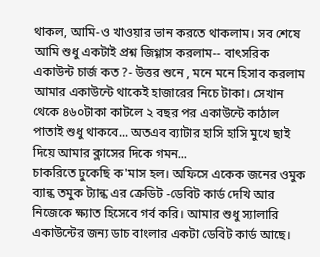থাকল, আমি-ও খাওয়ার ভান করতে থাকলাম। সব শেষে আমি শুধু একটাই প্রশ্ন জিগ্গাস করলাম-- বাৎসরিক একাউন্ট চার্জ কত ?- উত্তর শুনে , মনে মনে হিসাব করলাম আমার একাউন্টে থাকেই হাজারের নিচে টাকা। সেখান থেকে ৪৬০টাকা কাটলে ২ বছর পর একাউন্টে কাঠাল পাতাই শুধু থাকবে... অতএব ব্যাটার হাসি হাসি মুখে ছাই দিয়ে আমার ক্লাসের দিকে গমন...
চাকরিতে ঢুকেছি ক'মাস হল। অফিসে একেক জনের ওমুক ব্যান্ক তমুক ট্যান্ক এর ক্রেডিট -ডেবিট কার্ড দেখি আর নিজেকে ক্ষ্যাত হিসেবে গর্ব করি। আমার শুধু স্যালারি একাউন্টের জন্য ডাচ বাংলার একটা ডেবিট কার্ড আছে।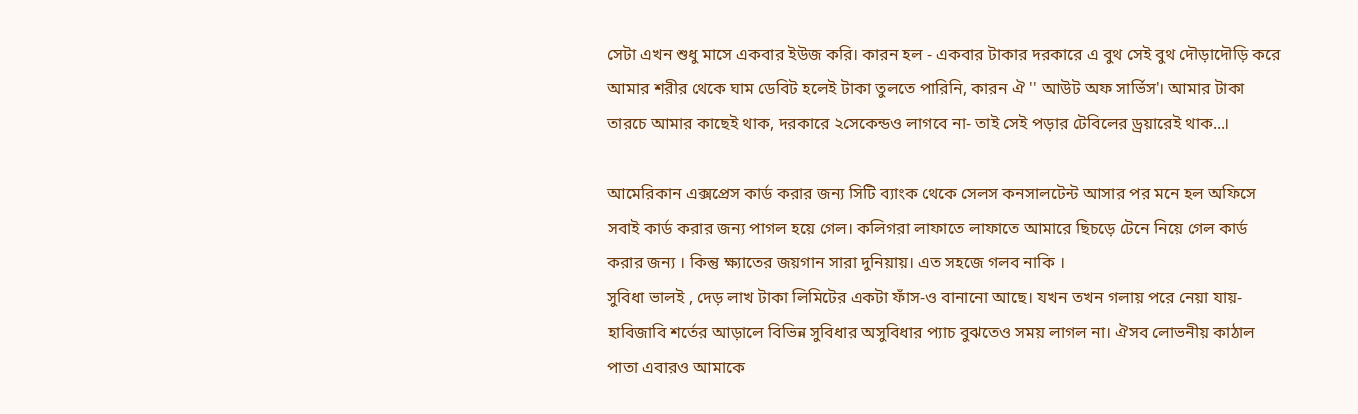সেটা এখন শুধু মাসে একবার ইউজ করি। কারন হল - একবার টাকার দরকারে এ বুথ সেই বুথ দৌড়াদৌড়ি করে আমার শরীর থেকে ঘাম ডেবিট হলেই টাকা তুলতে পারিনি, কারন ঐ '' আউট অফ সার্ভিস'। আমার টাকা তারচে আমার কাছেই থাক, দরকারে ২সেকেন্ডও লাগবে না- তাই সেই পড়ার টেবিলের ড্রয়ারেই থাক...।

আমেরিকান এক্সপ্রেস কার্ড করার জন্য সিটি ব্যাংক থেকে সেলস কনসালটেন্ট আসার পর মনে হল অফিসে সবাই কার্ড করার জন্য পাগল হয়ে গেল। কলিগরা লাফাতে লাফাতে আমারে ছিচড়ে টেনে নিয়ে গেল কার্ড করার জন্য । কিন্তু ক্ষ্যাতের জয়গান সারা দুনিয়ায়। এত সহজে গলব নাকি ।
সুবিধা ভালই , দেড় লাখ টাকা লিমিটের একটা ফাঁস-ও বানানো আছে। যখন তখন গলায় পরে নেয়া যায়- হাবিজাবি শর্তের আড়ালে বিভিন্ন সুবিধার অসুবিধার প্যাচ বুঝতেও সময় লাগল না। ঐসব লোভনীয় কাঠাল পাতা এবারও আমাকে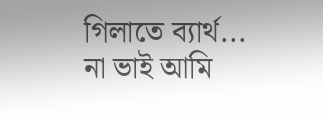গিলাতে ব্যার্থ...
না ভাই আমি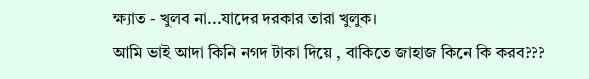ক্ষ্যাত - খুলব না...যাদের দরকার তারা খুলুক।
আমি ভাই আদা কিনি নগদ টাকা দিয়ে , বাকিতে জাহাজ কিনে কি করব???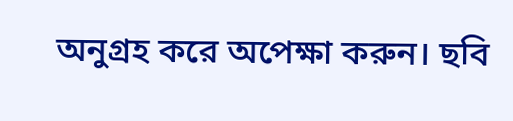অনুগ্রহ করে অপেক্ষা করুন। ছবি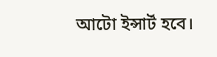আটো ইন্সার্ট হবে।